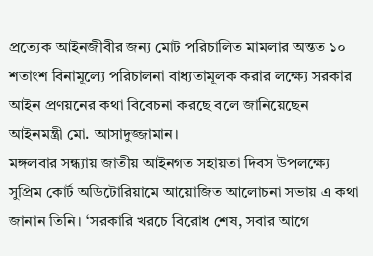প্রত্যেক আইনজীবীর জন্য মোট পরিচালিত মামলার অন্তত ১০ শতাংশ বিনামূল্যে পরিচালনা বাধ্যতামূলক করার লক্ষ্যে সরকার আইন প্রণয়নের কথা বিবেচনা করছে বলে জানিয়েছেন আইনমন্ত্রী মো. আসাদুজ্জামান।
মঙ্গলবার সন্ধ্যায় জাতীয় আইনগত সহায়তা দিবস উপলক্ষ্যে সুপ্রিম কোর্ট অডিটোরিয়ামে আয়োজিত আলোচনা সভায় এ কথা জানান তিনি। ‘সরকারি খরচে বিরোধ শেষ, সবার আগে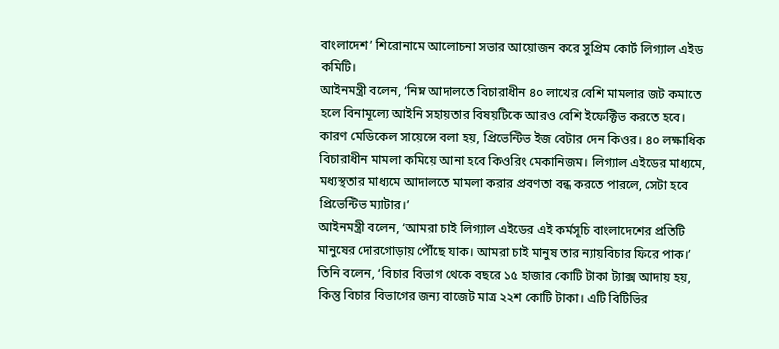বাংলাদেশ’ শিরোনামে আলোচনা সভার আয়োজন করে সুপ্রিম কোর্ট লিগ্যাল এইড কমিটি।
আইনমন্ত্রী বলেন, ‘নিম্ন আদালতে বিচারাধীন ৪০ লাখের বেশি মামলার জট কমাতে হলে বিনামূল্যে আইনি সহায়তার বিষয়টিকে আরও বেশি ইফেক্টিভ করতে হবে। কারণ মেডিকেল সায়েন্সে বলা হয়, প্রিভেন্টিভ ইজ বেটার দেন কিওর। ৪০ লক্ষাধিক বিচারাধীন মামলা কমিয়ে আনা হবে কিওরিং মেকানিজম। লিগ্যাল এইডের মাধ্যমে, মধ্যস্থতার মাধ্যমে আদালতে মামলা করার প্রবণতা বন্ধ করতে পারলে, সেটা হবে প্রিভেন্টিভ ম্যাটার।’
আইনমন্ত্রী বলেন, ‘আমরা চাই লিগ্যাল এইডের এই কর্মসূচি বাংলাদেশের প্রতিটি মানুষের দোরগোড়ায় পৌঁছে যাক। আমরা চাই মানুষ তার ন্যায়বিচার ফিরে পাক।’
তিনি বলেন, ‘বিচার বিভাগ থেকে বছরে ১৫ হাজার কোটি টাকা ট্যাক্স আদায় হয়, কিন্তু বিচার বিভাগের জন্য বাজেট মাত্র ২২শ কোটি টাকা। এটি বিটিভির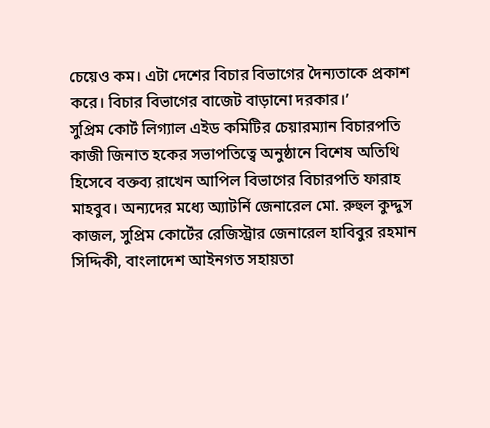চেয়েও কম। এটা দেশের বিচার বিভাগের দৈন্যতাকে প্রকাশ করে। বিচার বিভাগের বাজেট বাড়ানো দরকার।’
সুপ্রিম কোর্ট লিগ্যাল এইড কমিটির চেয়ারম্যান বিচারপতি কাজী জিনাত হকের সভাপতিত্বে অনুষ্ঠানে বিশেষ অতিথি হিসেবে বক্তব্য রাখেন আপিল বিভাগের বিচারপতি ফারাহ মাহবুব। অন্যদের মধ্যে অ্যাটর্নি জেনারেল মো. রুহুল কুদ্দুস কাজল, সুপ্রিম কোর্টের রেজিস্ট্রার জেনারেল হাবিবুর রহমান সিদ্দিকী, বাংলাদেশ আইনগত সহায়তা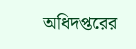অধিদপ্তরের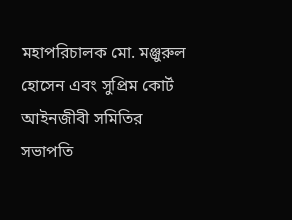মহাপরিচালক মো. মঞ্জুরুল হোসেন এবং সুপ্রিম কোর্ট আইনজীবী সমিতির সভাপতি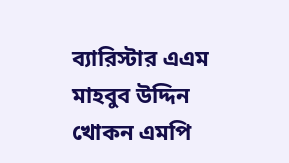ব্যারিস্টার এএম মাহবুব উদ্দিন খোকন এমপি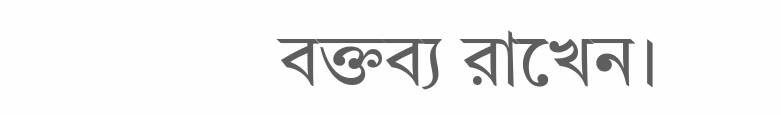বক্তব্য রাখেন।